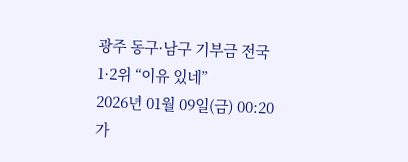광주 동구·남구 기부금 전국 1·2위 “이유 있네”
2026년 01월 09일(금) 00:20 가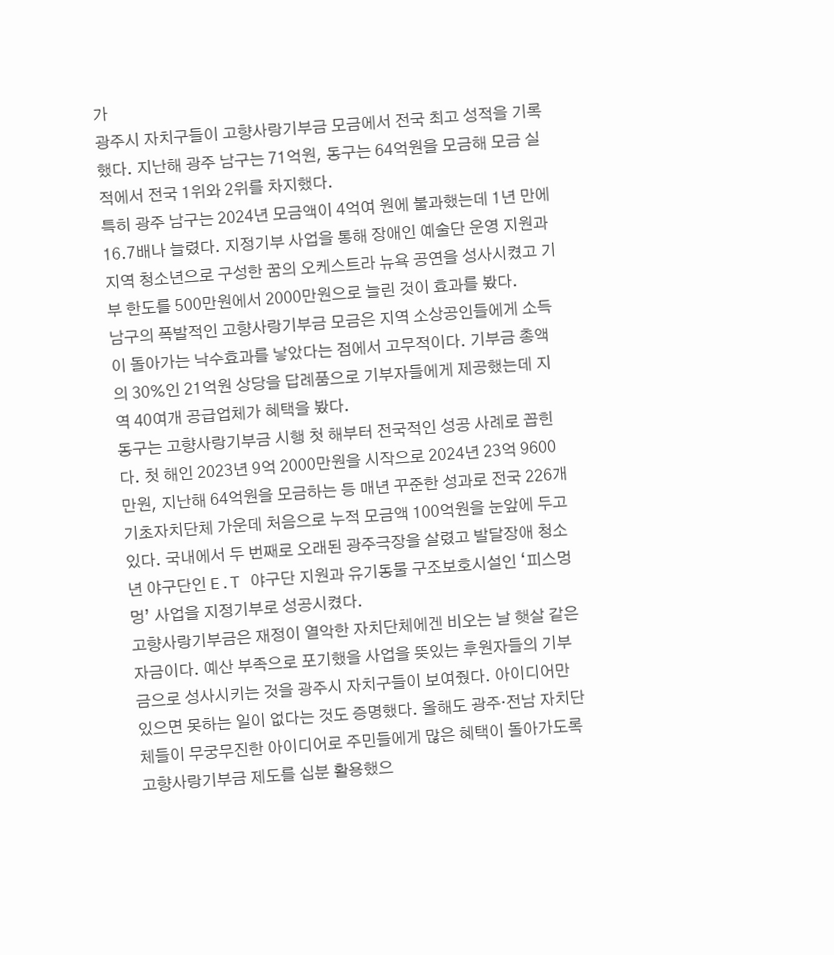가
광주시 자치구들이 고향사랑기부금 모금에서 전국 최고 성적을 기록했다. 지난해 광주 남구는 71억원, 동구는 64억원을 모금해 모금 실적에서 전국 1위와 2위를 차지했다.
특히 광주 남구는 2024년 모금액이 4억여 원에 불과했는데 1년 만에 16.7배나 늘렸다. 지정기부 사업을 통해 장애인 예술단 운영 지원과 지역 청소년으로 구성한 꿈의 오케스트라 뉴욕 공연을 성사시켰고 기부 한도를 500만원에서 2000만원으로 늘린 것이 효과를 봤다.
남구의 폭발적인 고향사랑기부금 모금은 지역 소상공인들에게 소득이 돌아가는 낙수효과를 낳았다는 점에서 고무적이다. 기부금 총액의 30%인 21억원 상당을 답례품으로 기부자들에게 제공했는데 지역 40여개 공급업체가 혜택을 봤다.
동구는 고향사랑기부금 시행 첫 해부터 전국적인 성공 사례로 꼽힌다. 첫 해인 2023년 9억 2000만원을 시작으로 2024년 23억 9600만원, 지난해 64억원을 모금하는 등 매년 꾸준한 성과로 전국 226개 기초자치단체 가운데 처음으로 누적 모금액 100억원을 눈앞에 두고 있다. 국내에서 두 번째로 오래된 광주극장을 살렸고 발달장애 청소년 야구단인 E.T 야구단 지원과 유기동물 구조보호시설인 ‘피스멍멍’ 사업을 지정기부로 성공시켰다.
고향사랑기부금은 재정이 열악한 자치단체에겐 비오는 날 햇살 같은 자금이다. 예산 부족으로 포기했을 사업을 뜻있는 후원자들의 기부금으로 성사시키는 것을 광주시 자치구들이 보여줬다. 아이디어만 있으면 못하는 일이 없다는 것도 증명했다. 올해도 광주·전남 자치단체들이 무궁무진한 아이디어로 주민들에게 많은 혜택이 돌아가도록 고향사랑기부금 제도를 십분 활용했으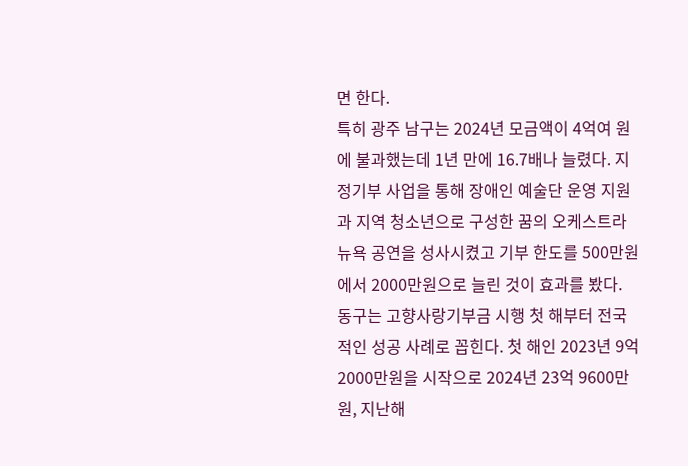면 한다.
특히 광주 남구는 2024년 모금액이 4억여 원에 불과했는데 1년 만에 16.7배나 늘렸다. 지정기부 사업을 통해 장애인 예술단 운영 지원과 지역 청소년으로 구성한 꿈의 오케스트라 뉴욕 공연을 성사시켰고 기부 한도를 500만원에서 2000만원으로 늘린 것이 효과를 봤다.
동구는 고향사랑기부금 시행 첫 해부터 전국적인 성공 사례로 꼽힌다. 첫 해인 2023년 9억 2000만원을 시작으로 2024년 23억 9600만원, 지난해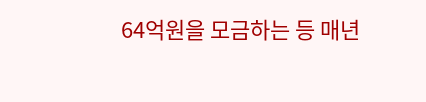64억원을 모금하는 등 매년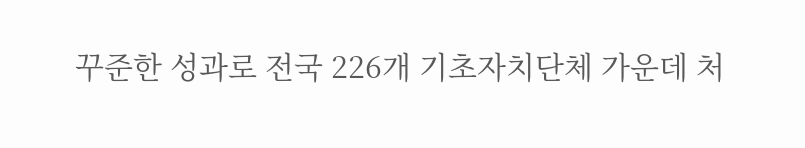꾸준한 성과로 전국 226개 기초자치단체 가운데 처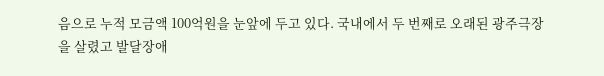음으로 누적 모금액 100억원을 눈앞에 두고 있다. 국내에서 두 번째로 오래된 광주극장을 살렸고 발달장애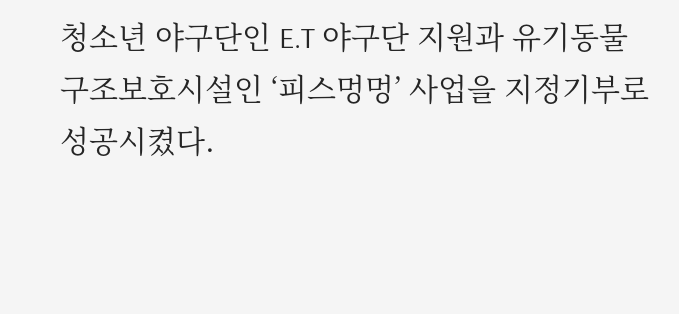청소년 야구단인 E.T 야구단 지원과 유기동물 구조보호시설인 ‘피스멍멍’ 사업을 지정기부로 성공시켰다.